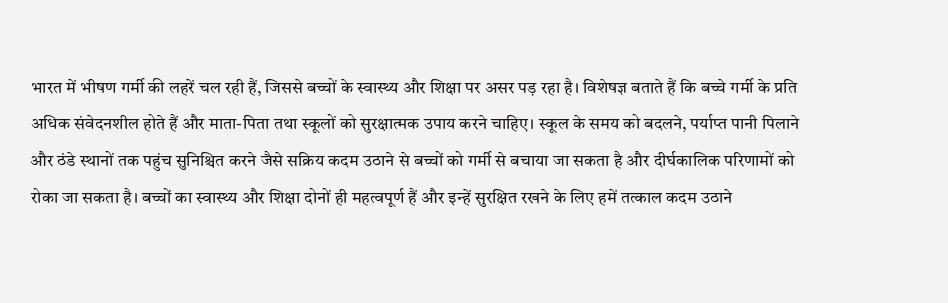भारत में भीषण गर्मी की लहरें चल रही हैं, जिससे बच्चों के स्वास्थ्य और शिक्षा पर असर पड़ रहा है। विशेषज्ञ बताते हैं कि बच्चे गर्मी के प्रति अधिक संवेदनशील होते हैं और माता-पिता तथा स्कूलों को सुरक्षात्मक उपाय करने चाहिए। स्कूल के समय को बदलने, पर्याप्त पानी पिलाने और ठंडे स्थानों तक पहुंच सुनिश्चित करने जैसे सक्रिय कदम उठाने से बच्चों को गर्मी से बचाया जा सकता है और दीर्घकालिक परिणामों को रोका जा सकता है। बच्चों का स्वास्थ्य और शिक्षा दोनों ही महत्वपूर्ण हैं और इन्हें सुरक्षित रखने के लिए हमें तत्काल कदम उठाने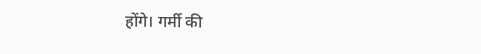होंगे। गर्मी की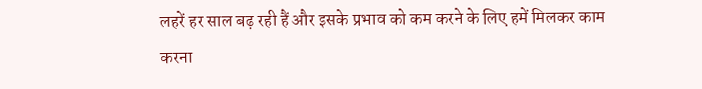लहरें हर साल बढ़ रही हैं और इसके प्रभाव को कम करने के लिए हमें मिलकर काम करना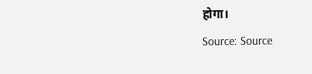होगा।
Source: Source